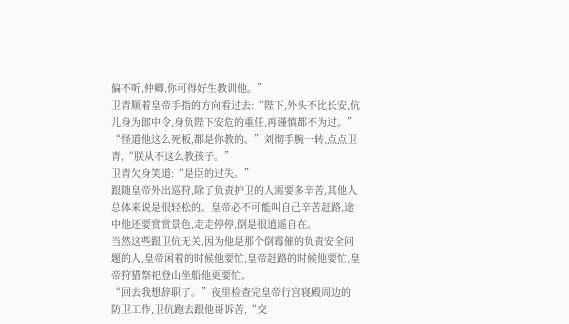偏不听,仲卿,你可得好生教训他。”
卫青顺着皇帝手指的方向看过去:“陛下,外头不比长安,伉儿身为郎中令,身负陛下安危的重任,再谨慎都不为过。”
“怪道他这么死板,都是你教的。”刘彻手腕一转,点点卫青,“朕从不这么教孩子。”
卫青欠身笑道:“是臣的过失。”
跟随皇帝外出巡狩,除了负责护卫的人需要多辛苦,其他人总体来说是很轻松的。皇帝必不可能叫自己辛苦赶路,途中他还要赏赏景色,走走停停,倒是很逍遥自在。
当然这些跟卫伉无关,因为他是那个倒霉催的负责安全问题的人,皇帝闲着的时候他要忙,皇帝赶路的时候他要忙,皇帝狩猎祭祀登山坐船他更要忙。
“回去我想辞职了。”夜里检查完皇帝行宫寝殿周边的防卫工作,卫伉跑去跟他哥诉苦,“交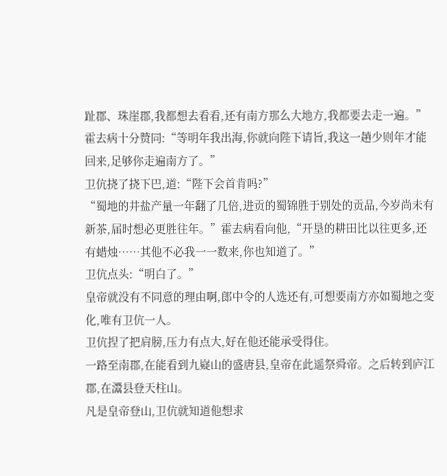趾郡、珠崖郡,我都想去看看,还有南方那么大地方,我都要去走一遍。”
霍去病十分赞同:“等明年我出海,你就向陛下请旨,我这一趟少则年才能回来,足够你走遍南方了。”
卫伉挠了挠下巴,道:“陛下会首肯吗?”
“蜀地的井盐产量一年翻了几倍,进贡的蜀锦胜于别处的贡品,今岁尚未有新茶,届时想必更胜往年。”霍去病看向他,“开垦的耕田比以往更多,还有蜡烛……其他不必我一一数来,你也知道了。”
卫伉点头:“明白了。”
皇帝就没有不同意的理由啊,郎中令的人选还有,可想要南方亦如蜀地之变化,唯有卫伉一人。
卫伉捏了把肩膀,压力有点大,好在他还能承受得住。
一路至南郡,在能看到九嶷山的盛唐县,皇帝在此遥祭舜帝。之后转到庐江郡,在灊县登天柱山。
凡是皇帝登山,卫伉就知道他想求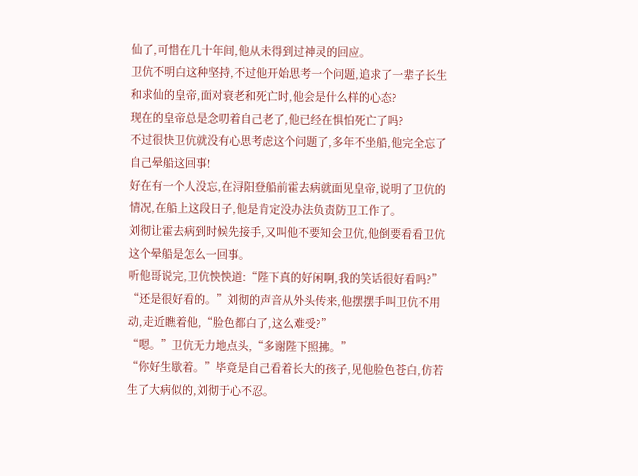仙了,可惜在几十年间,他从未得到过神灵的回应。
卫伉不明白这种坚持,不过他开始思考一个问题,追求了一辈子长生和求仙的皇帝,面对衰老和死亡时,他会是什么样的心态?
现在的皇帝总是念叨着自己老了,他已经在惧怕死亡了吗?
不过很快卫伉就没有心思考虑这个问题了,多年不坐船,他完全忘了自己晕船这回事!
好在有一个人没忘,在浔阳登船前霍去病就面见皇帝,说明了卫伉的情况,在船上这段日子,他是肯定没办法负责防卫工作了。
刘彻让霍去病到时候先接手,又叫他不要知会卫伉,他倒要看看卫伉这个晕船是怎么一回事。
听他哥说完,卫伉怏怏道:“陛下真的好闲啊,我的笑话很好看吗?”
“还是很好看的。”刘彻的声音从外头传来,他摆摆手叫卫伉不用动,走近瞧着他,“脸色都白了,这么难受?”
“嗯。”卫伉无力地点头,“多谢陛下照拂。”
“你好生歇着。”毕竟是自己看着长大的孩子,见他脸色苍白,仿若生了大病似的,刘彻于心不忍。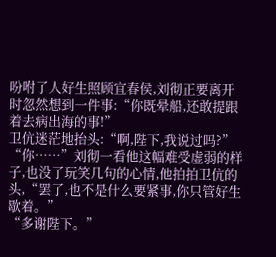吩咐了人好生照顾宜春侯,刘彻正要离开时忽然想到一件事:“你既晕船,还敢提跟着去病出海的事!”
卫伉迷茫地抬头:“啊,陛下,我说过吗?”
“你……”刘彻一看他这幅难受虚弱的样子,也没了玩笑几句的心情,他拍拍卫伉的头,“罢了,也不是什么要紧事,你只管好生歇着。”
“多谢陛下。”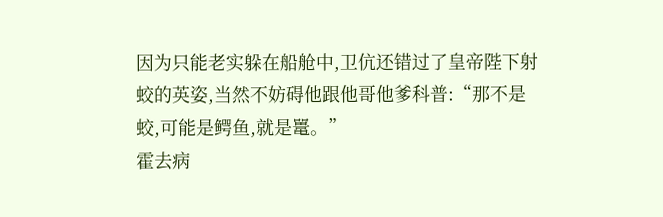因为只能老实躲在船舱中,卫伉还错过了皇帝陛下射蛟的英姿,当然不妨碍他跟他哥他爹科普:“那不是蛟,可能是鳄鱼,就是鼍。”
霍去病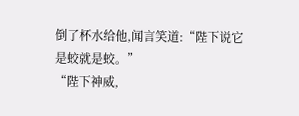倒了杯水给他,闻言笑道:“陛下说它是蛟就是蛟。”
“陛下神威,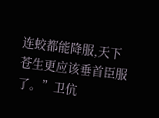连蛟都能降服,天下苍生更应该垂首臣服了。”卫伉